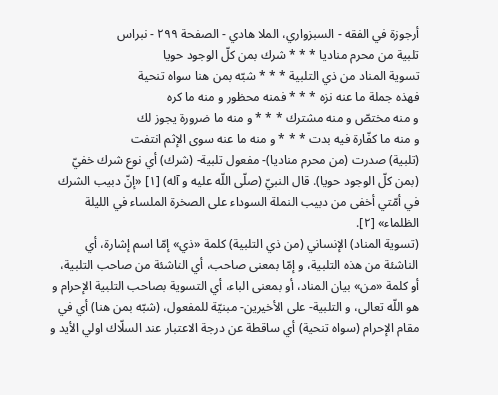أرجوزة في الفقه - السبزواري، الملا هادي - الصفحة ٢٩٩ - نبراس
تلبية من محرم مناديا * * * شرك بمن كلّ الوجود حويا
تسوية المناد من ذي التلبية * * * شبّه بمن هنا سواه تنحية
فهذه جملة ما عنه نزه * * * فمنه محظور و منه ما كره
و منه مختصّ و منه مشترك * * * و منه ما ضرورة يجوز لك
و منه ما كفّارة فيه بدت * * * و منه ما عنه سوى الإثم انتفت
(تلبية) صدرت (من محرم مناديا)- مفعول تلبية- (شرك) أي نوع شرك خفيّ (بمن كلّ الوجود حويا). قال النبيّ (صلّى اللّه عليه و آله) [١] «إنّ دبيب الشرك في أمّتي أخفى من دبيب النملة السوداء على الصخرة الملساء في الليلة الظلماء» [٢].
(تسوية المناد) الإنساني (من ذي التلبية) كلمة «ذي» إمّا اسم إشارة، أي الناشئة من هذه التلبية، و إمّا بمعنى صاحب، أي الناشئة من صاحب التلبية، أو كلمة «من» بيان المناد، أو بمعنى الباء، أي التسوية بصاحب التلبية الإحرام و هو اللّه تعالى، و التلبية- على الأخيرين- مبنيّة للمفعول، (شبّه بمن هنا) أي في مقام الإحرام (سواه تنحية) أي ساقطة عن درجة الاعتبار عند السلّاك اولي الأيد و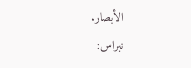الأبصار.
نبراس: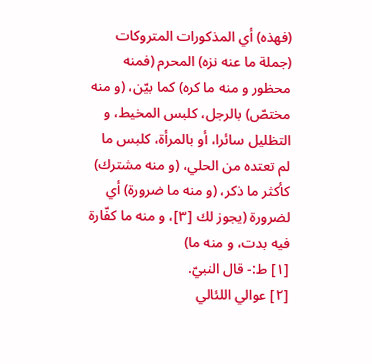(فهذه) أي المذكورات المتروكات (جملة ما عنه نزه) المحرم (فمنه محظور و منه ما كره) كما بيّن، (و منه مختصّ) بالرجل، كلبس المخيط، و التظليل سائرا، أو بالمرأة، كلبس ما لم تعتده من الحلي، (و منه مشترك) كأكثر ما ذكر، (و منه ما ضرورة) أي لضرورة (يجوز لك [٣]، و منه ما كفّارة فيه بدت، و منه ما)
[١] ط:- قال النبيّ.
[٢] عوالي اللئالي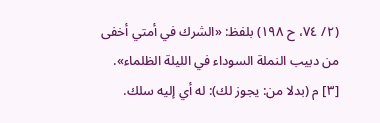(٢/ ٧٤، ح ١٩٨) بلفظ: «الشرك في أمتي أخفى من دبيب النملة السوداء في الليلة الظلماء».
[٣] م (بدلا من: يجوز لك): له أي إليه سلك.